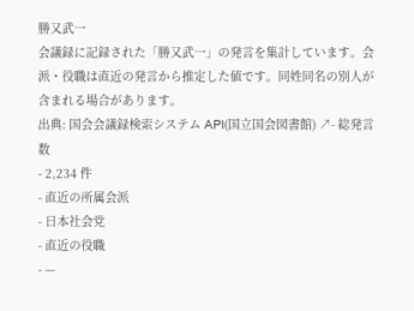勝又武一
会議録に記録された「勝又武一」の発言を集計しています。会派・役職は直近の発言から推定した値です。同姓同名の別人が含まれる場合があります。
出典: 国会会議録検索システム API(国立国会図書館) ↗- 総発言数
- 2,234 件
- 直近の所属会派
- 日本社会党
- 直近の役職
- —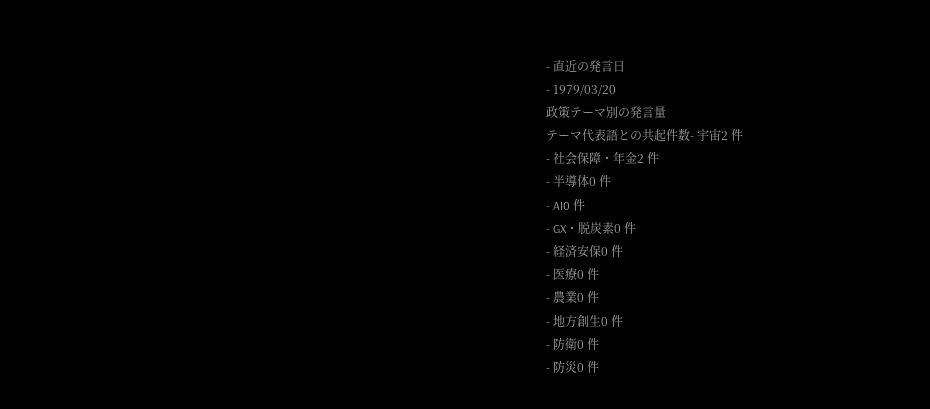- 直近の発言日
- 1979/03/20
政策テーマ別の発言量
テーマ代表語との共起件数- 宇宙2 件
- 社会保障・年金2 件
- 半導体0 件
- AI0 件
- GX・脱炭素0 件
- 経済安保0 件
- 医療0 件
- 農業0 件
- 地方創生0 件
- 防衛0 件
- 防災0 件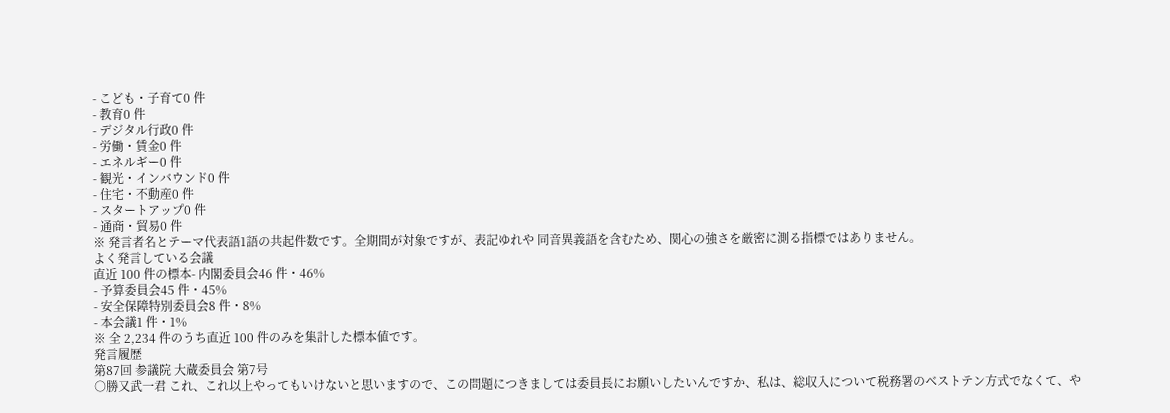- こども・子育て0 件
- 教育0 件
- デジタル行政0 件
- 労働・賃金0 件
- エネルギー0 件
- 観光・インバウンド0 件
- 住宅・不動産0 件
- スタートアップ0 件
- 通商・貿易0 件
※ 発言者名とテーマ代表語1語の共起件数です。全期間が対象ですが、表記ゆれや 同音異義語を含むため、関心の強さを厳密に測る指標ではありません。
よく発言している会議
直近 100 件の標本- 内閣委員会46 件・46%
- 予算委員会45 件・45%
- 安全保障特別委員会8 件・8%
- 本会議1 件・1%
※ 全 2,234 件のうち直近 100 件のみを集計した標本値です。
発言履歴
第87回 参議院 大蔵委員会 第7号
○勝又武一君 これ、これ以上やってもいけないと思いますので、この問題につきましては委員長にお願いしたいんですか、私は、総収入について税務署のベストテン方式でなくて、や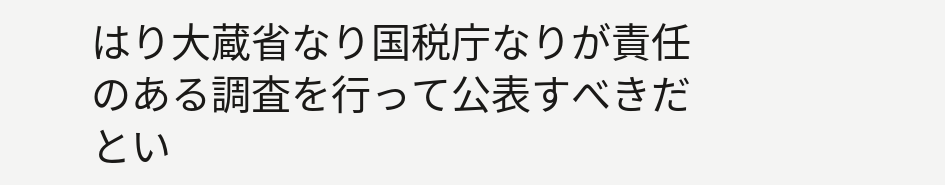はり大蔵省なり国税庁なりが責任のある調査を行って公表すべきだとい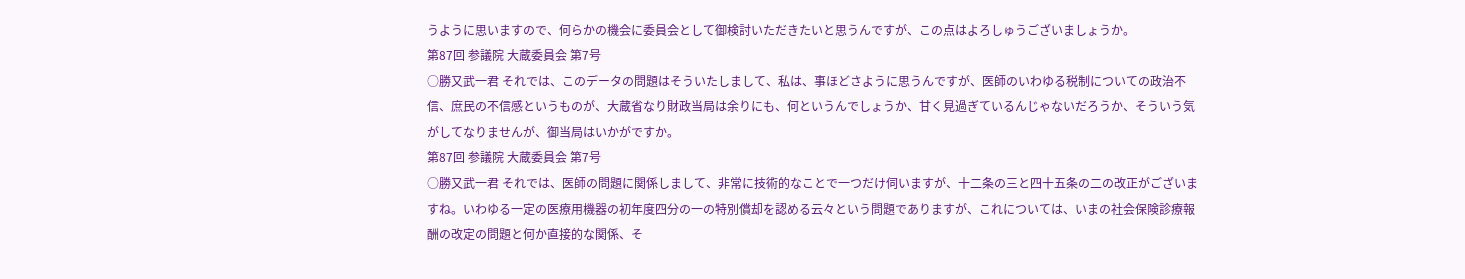うように思いますので、何らかの機会に委員会として御検討いただきたいと思うんですが、この点はよろしゅうございましょうか。
第87回 参議院 大蔵委員会 第7号
○勝又武一君 それでは、このデータの問題はそういたしまして、私は、事ほどさように思うんですが、医師のいわゆる税制についての政治不信、庶民の不信感というものが、大蔵省なり財政当局は余りにも、何というんでしょうか、甘く見過ぎているんじゃないだろうか、そういう気がしてなりませんが、御当局はいかがですか。
第87回 参議院 大蔵委員会 第7号
○勝又武一君 それでは、医師の問題に関係しまして、非常に技術的なことで一つだけ伺いますが、十二条の三と四十五条の二の改正がございますね。いわゆる一定の医療用機器の初年度四分の一の特別償却を認める云々という問題でありますが、これについては、いまの社会保険診療報酬の改定の問題と何か直接的な関係、そ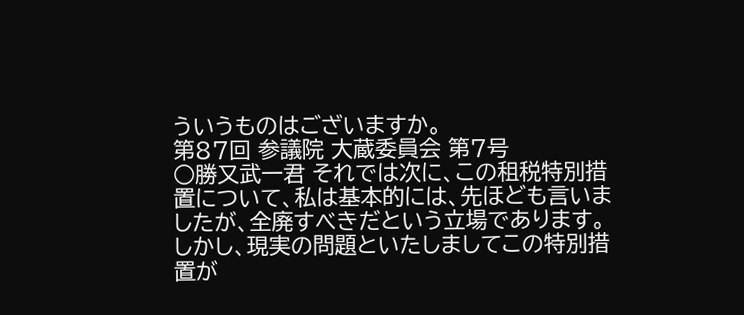ういうものはございますか。
第87回 参議院 大蔵委員会 第7号
○勝又武一君 それでは次に、この租税特別措置について、私は基本的には、先ほども言いましたが、全廃すべきだという立場であります。しかし、現実の問題といたしましてこの特別措置が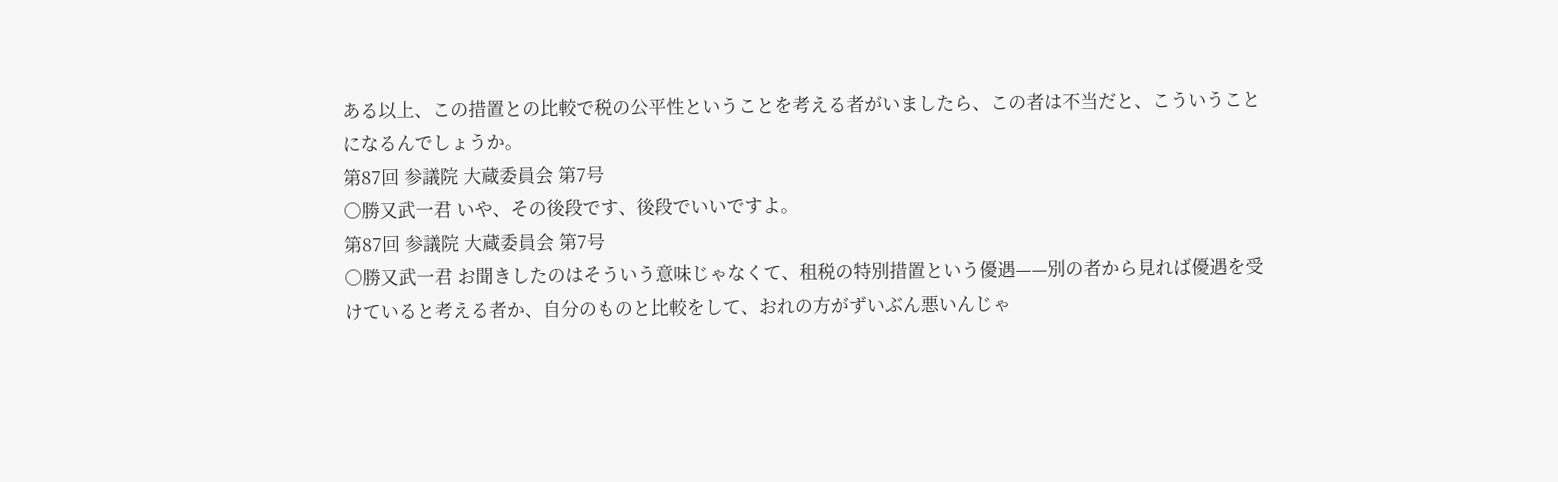ある以上、この措置との比較で税の公平性ということを考える者がいましたら、この者は不当だと、こういうことになるんでしょうか。
第87回 参議院 大蔵委員会 第7号
○勝又武一君 いや、その後段です、後段でいいですよ。
第87回 参議院 大蔵委員会 第7号
○勝又武一君 お聞きしたのはそういう意味じゃなくて、租税の特別措置という優遇——別の者から見れば優遇を受けていると考える者か、自分のものと比較をして、おれの方がずいぶん悪いんじゃ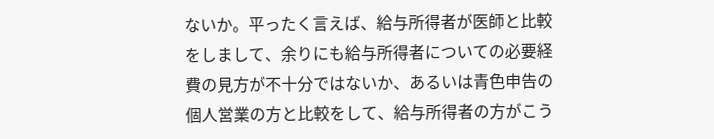ないか。平ったく言えば、給与所得者が医師と比較をしまして、余りにも給与所得者についての必要経費の見方が不十分ではないか、あるいは青色申告の個人営業の方と比較をして、給与所得者の方がこう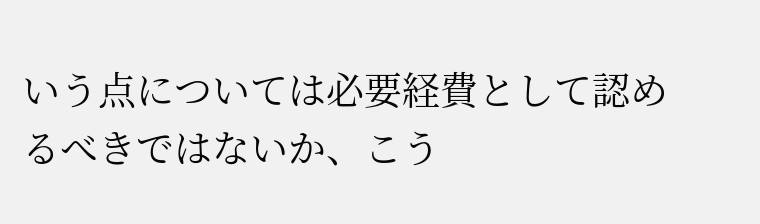いう点については必要経費として認めるべきではないか、こう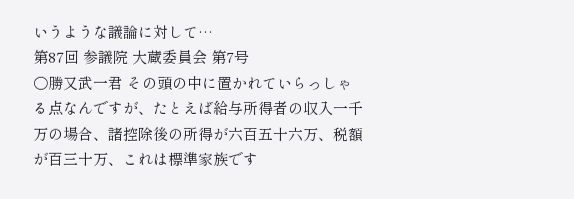いうような議論に対して…
第87回 参議院 大蔵委員会 第7号
○勝又武一君 その頭の中に置かれていらっしゃる点なんですが、たとえば給与所得者の収入一千万の場合、諸控除後の所得が六百五十六万、税額が百三十万、これは標準家族です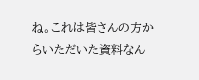ね。これは皆さんの方からいただいた資料なん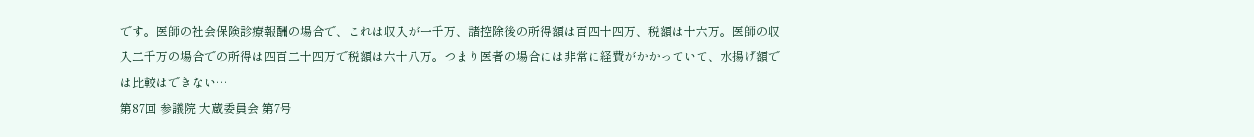です。医師の社会保険診療報酬の場合で、これは収入が一千万、諸控除後の所得額は百四十四万、税額は十六万。医師の収入二千万の場合での所得は四百二十四万で税額は六十八万。つまり医者の場合には非常に経費がかかっていて、水揚げ額では比較はできない…
第87回 参議院 大蔵委員会 第7号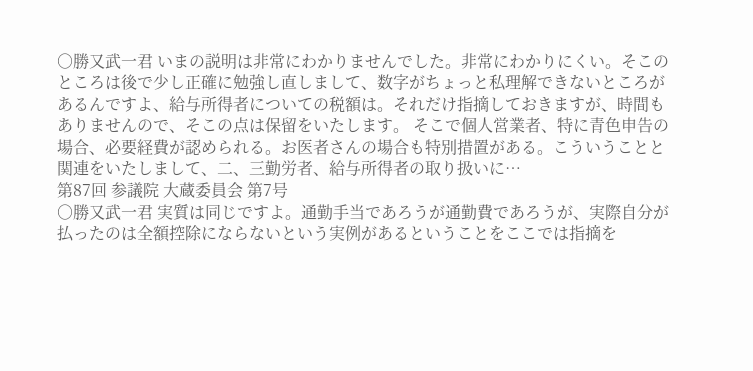○勝又武一君 いまの説明は非常にわかりませんでした。非常にわかりにくい。そこのところは後で少し正確に勉強し直しまして、数字がちょっと私理解できないところがあるんですよ、給与所得者についての税額は。それだけ指摘しておきますが、時間もありませんので、そこの点は保留をいたします。 そこで個人営業者、特に青色申告の場合、必要経費が認められる。お医者さんの場合も特別措置がある。こういうことと関連をいたしまして、二、三勤労者、給与所得者の取り扱いに…
第87回 参議院 大蔵委員会 第7号
○勝又武一君 実質は同じですよ。通勤手当であろうが通勤費であろうが、実際自分が払ったのは全額控除にならないという実例があるということをここでは指摘を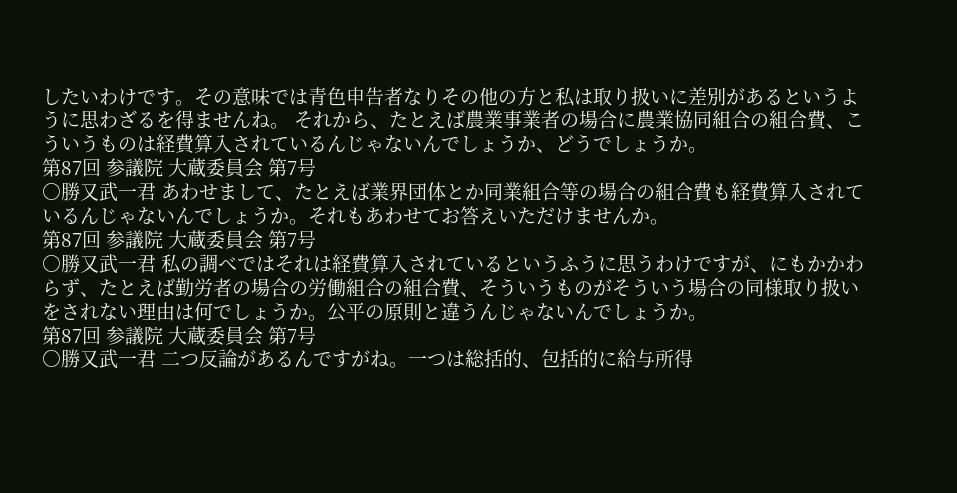したいわけです。その意味では青色申告者なりその他の方と私は取り扱いに差別があるというように思わざるを得ませんね。 それから、たとえば農業事業者の場合に農業協同組合の組合費、こういうものは経費算入されているんじゃないんでしょうか、どうでしょうか。
第87回 参議院 大蔵委員会 第7号
○勝又武一君 あわせまして、たとえば業界団体とか同業組合等の場合の組合費も経費算入されているんじゃないんでしょうか。それもあわせてお答えいただけませんか。
第87回 参議院 大蔵委員会 第7号
○勝又武一君 私の調べではそれは経費算入されているというふうに思うわけですが、にもかかわらず、たとえば勤労者の場合の労働組合の組合費、そういうものがそういう場合の同様取り扱いをされない理由は何でしょうか。公平の原則と違うんじゃないんでしょうか。
第87回 参議院 大蔵委員会 第7号
○勝又武一君 二つ反論があるんですがね。一つは総括的、包括的に給与所得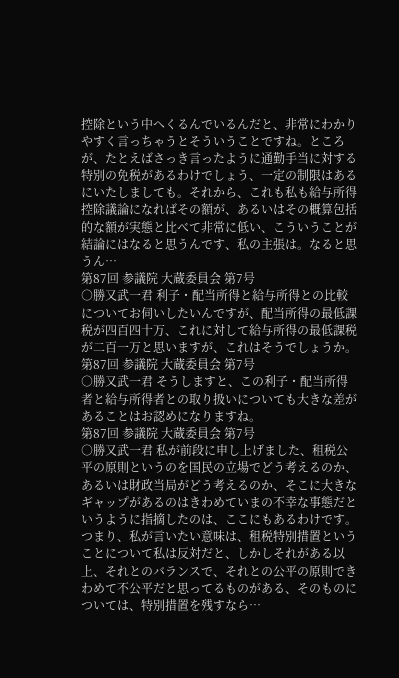控除という中へくるんでいるんだと、非常にわかりやすく言っちゃうとそういうことですね。ところが、たとえばさっき言ったように通勤手当に対する特別の免税があるわけでしょう、一定の制限はあるにいたしましても。それから、これも私も給与所得控除議論になればその額が、あるいはその概算包括的な額が実態と比べて非常に低い、こういうことが結論にはなると思うんです、私の主張は。なると思うん…
第87回 参議院 大蔵委員会 第7号
○勝又武一君 利子・配当所得と給与所得との比較についてお伺いしたいんですが、配当所得の最低課税が四百四十万、これに対して給与所得の最低課税が二百一万と思いますが、これはそうでしょうか。
第87回 参議院 大蔵委員会 第7号
○勝又武一君 そうしますと、この利子・配当所得者と給与所得者との取り扱いについても大きな差があることはお認めになりますね。
第87回 参議院 大蔵委員会 第7号
○勝又武一君 私が前段に申し上げました、租税公平の原則というのを国民の立場でどう考えるのか、あるいは財政当局がどう考えるのか、そこに大きなギャップがあるのはきわめていまの不幸な事態だというように指摘したのは、ここにもあるわけです。つまり、私が言いたい意味は、租税特別措置ということについて私は反対だと、しかしそれがある以上、それとのバランスで、それとの公平の原則できわめて不公平だと思ってるものがある、そのものについては、特別措置を残すなら…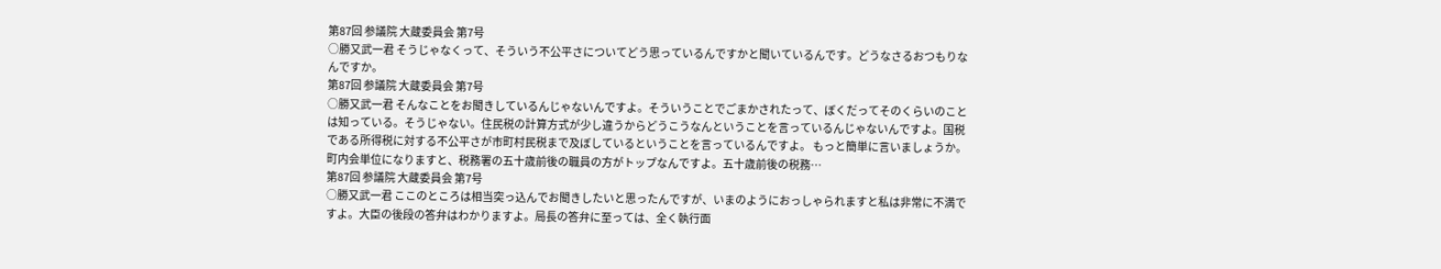第87回 参議院 大蔵委員会 第7号
○勝又武一君 そうじゃなくって、そういう不公平さについてどう思っているんですかと聞いているんです。どうなさるおつもりなんですか。
第87回 参議院 大蔵委員会 第7号
○勝又武一君 そんなことをお聞きしているんじゃないんですよ。そういうことでごまかされたって、ぼくだってそのくらいのことは知っている。そうじゃない。住民税の計算方式が少し違うからどうこうなんということを言っているんじゃないんですよ。国税である所得税に対する不公平さが市町村民税まで及ぼしているということを言っているんですよ。 もっと簡単に言いましょうか。町内会単位になりますと、税務署の五十歳前後の職員の方がトップなんですよ。五十歳前後の税務…
第87回 参議院 大蔵委員会 第7号
○勝又武一君 ここのところは相当突っ込んでお聞きしたいと思ったんですが、いまのようにおっしゃられますと私は非常に不満ですよ。大臣の後段の答弁はわかりますよ。局長の答弁に至っては、全く執行面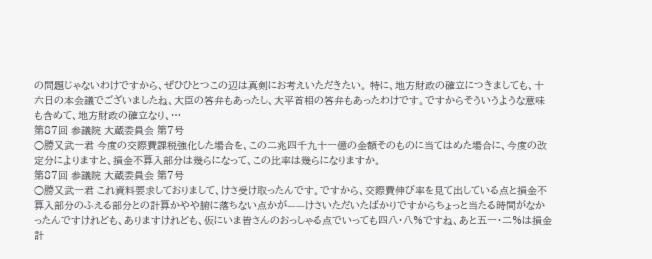の問題じゃないわけですから、ぜひひとつこの辺は真剣にお考えいただきたい。 特に、地方財政の確立につきましても、十六日の本会議でございましたね、大臣の答弁もあったし、大平首相の答弁もあったわけです。ですからそういうような意味も含めて、地方財政の確立なり、…
第87回 参議院 大蔵委員会 第7号
○勝又武一君 今度の交際費課税強化した場合を、この二兆四千九十一億の金額そのものに当てはめた場合に、今度の改定分によりますと、損金不算入部分は幾らになって、この比率は幾らになりますか。
第87回 参議院 大蔵委員会 第7号
○勝又武一君 これ資料要求しておりまして、けさ受け取ったんです。ですから、交際費伸び率を見て出している点と損金不算入部分のふえる部分との計算かやや腑に落ちない点かが——けさいただいたばかりですからちょっと当たる時間がなかったんですけれども、ありますけれども、仮にいま皆さんのおっしゃる点でいっても四八・八%ですね、あと五一・二%は損金計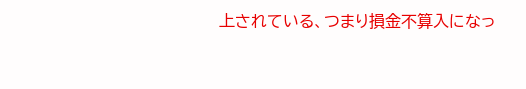上されている、つまり損金不算入になっ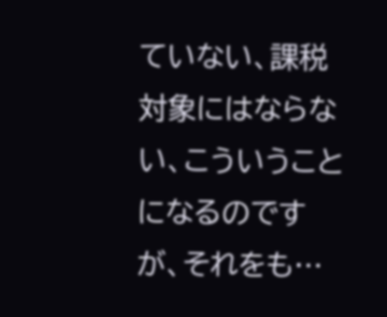ていない、課税対象にはならない、こういうことになるのですが、それをも…